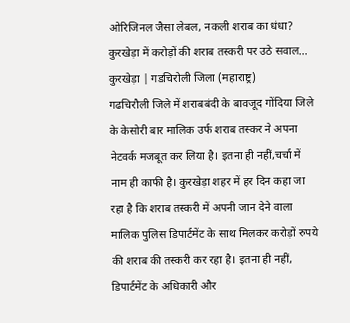ओरिजिनल जैसा लेबल, नकली शराब का धंधा? कुरखेड़ा में करोड़ों की शराब तस्करी पर उठे सवाल…
कुरखेड़ा | गडचिरोली जिला (महाराष्ट्र)
गढचिरौली जिले में शराबबंदी के बावजूद गोंदिया जिले के केसोरी बार मालिक उर्फ शराब तस्कर ने अपना नेटवर्क मजबूत कर लिया है। इतना ही नहीं,चर्चा में नाम ही काफी है। कुरखेड़ा शहर में हर दिन कहा जा रहा है कि शराब तस्करी में अपनी जान देने वाला मालिक पुलिस डिपार्टमेंट के साथ मिलकर करोड़ों रुपये की शराब की तस्करी कर रहा है। इतना ही नहीं, डिपार्टमेंट के अधिकारी और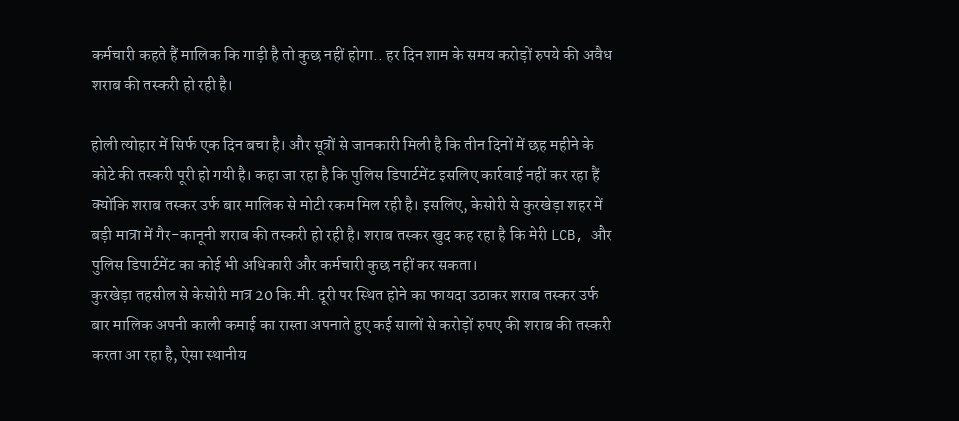कर्मचारी कहते हैं मालिक कि गाड़ी है तो कुछ नहीं होगा.. हर दिन शाम के समय करोड़ों रुपये की अवैध शराब की तस्करी हो रही है।

होली त्योहार में सिर्फ एक दिन बचा है। और सूत्रों से जानकारी मिली है कि तीन दिनों में छह महीने के कोटे की तस्करी पूरी हो गयी है। कहा जा रहा है कि पुलिस डिपार्टमेंट इसलिए कार्रवाई नहीं कर रहा हैं क्योंकि शराब तस्कर उर्फ बार मालिक से मोटी रकम मिल रही है। इसलिए, केसोरी से कुरखेड़ा शहर में बड़ी मात्रा में गैर-कानूनी शराब की तस्करी हो रही है। शराब तस्कर खुद कह रहा है कि मेरी LCB, और पुलिस डिपार्टमेंट का कोई भी अधिकारी और कर्मचारी कुछ नहीं कर सकता।
कुरखेड़ा तहसील से केसोरी मात्र 20 कि.मी. दूरी पर स्थित होने का फायदा उठाकर शराब तस्कर उर्फ बार मालिक अपनी काली कमाई का रास्ता अपनाते हुए कई सालों से करोड़ों रुपए की शराब की तस्करी करता आ रहा है, ऐसा स्थानीय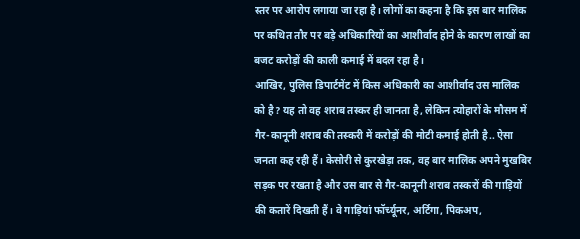स्तर पर आरोप लगाया जा रहा है। लोगों का कहना है कि इस बार मालिक पर कथित तौर पर बड़े अधिकारियों का आशीर्वाद होने के कारण लाखों का बजट करोड़ों की काली कमाई में बदल रहा है।
आखिर, पुलिस डिपार्टमेंट में किस अधिकारी का आशीर्वाद उस मालिक को है? यह तो वह शराब तस्कर ही जानता है, लेकिन त्योहारों के मौसम में गैर-कानूनी शराब की तस्करी में करोड़ों की मोटी कमाई होती है.. ऐसा जनता कह रही हैं। केसोरी से कुरखेड़ा तक, वह बार मालिक अपने मुखबिर सड़क पर रखता है और उस बार से गैर-कानूनी शराब तस्करों की गाड़ियों की कतारें दिखती हैं। वे गाड़ियां फॉर्च्यूनर, अर्टिगा, पिकअप,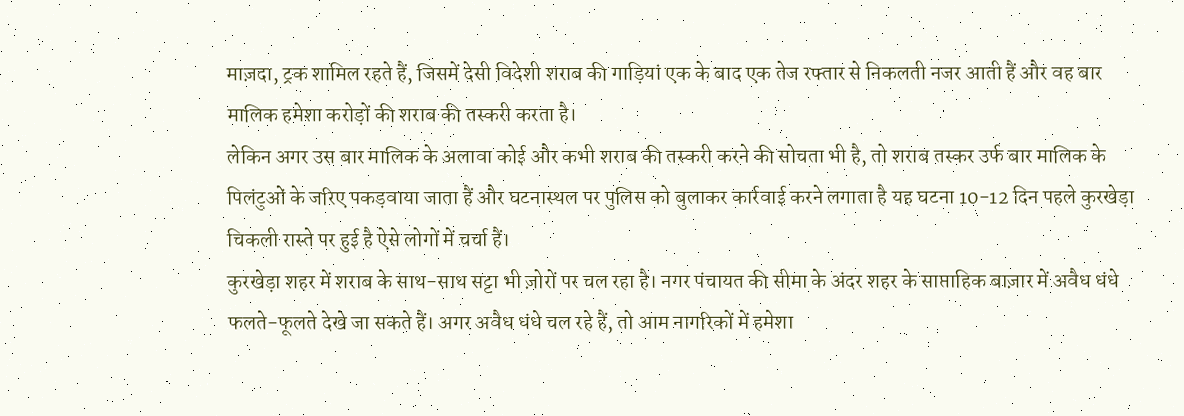माज़दा, ट्रक शामिल रहते हैं, जिसमें देसी विदेशी शराब की गाड़ियां एक के बाद एक तेज रफ्तार से निकलती नजर आती हैं और वह बार मालिक हमेशा करोड़ों की शराब की तस्करी करता है।
लेकिन अगर उस बार मालिक के अलावा कोई और कभी शराब की तस्करी करने की सोचता भी है, तो शराब तस्कर उर्फ बार मालिक के पिलंटुओं के जरिए पकड़वाया जाता हैं और घटनास्थल पर पुलिस को बुलाकर कार्रवाई करने लगाता है यह घटना 10-12 दिन पहले कुरखेड़ा चिकली रास्ते पर हुई है ऐसे लोगों में चर्चा हैं।
कुरखेड़ा शहर में शराब के साथ-साथ सट्टा भी ज़ोरों पर चल रहा है। नगर पंचायत की सीमा के अंदर शहर के साप्ताहिक बाज़ार में अवैध धंधे फलते-फूलते देखे जा सकते हैं। अगर अवैध धंधे चल रहे हैं, तो आम नागरिकों में हमेशा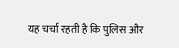यह चर्चा रहती है कि पुलिस और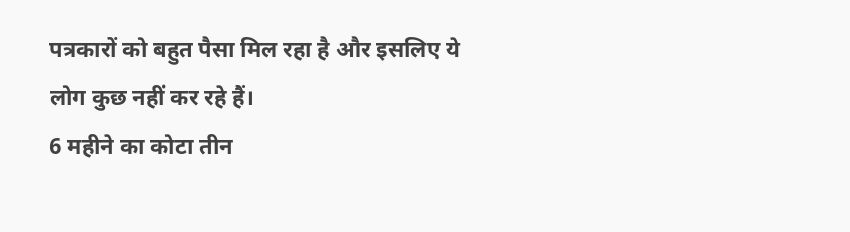पत्रकारों को बहुत पैसा मिल रहा है और इसलिए ये लोग कुछ नहीं कर रहे हैं।
6 महीने का कोटा तीन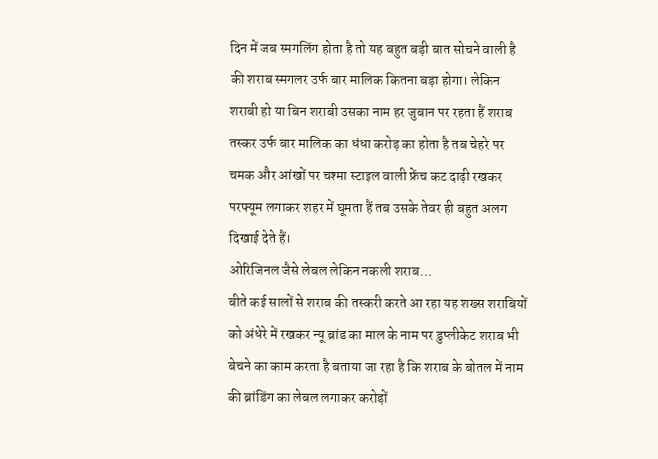दिन में जब स्मगलिंग होता है तो यह बहुत बड़ी बात सोचने वाली है की शराब स्मगलर उर्फ बार मालिक कितना बड़ा होगा। लेकिन शराबी हो या बिन शराबी उसका नाम हर जुबान पर रहता हैं शराब तस्कर उर्फ बार मालिक का धंधा करोड़ का होता है तब चेहरे पर चमक और आंखों पर चश्मा स्टाइल वाली फ्रेंच कट दाढ़ी रखकर परफ्यूम लगाकर शहर में घूमता हैं तब उसके तेवर ही बहुत अलग दिखाई देते हैं।
ओरिजिनल जैसे लेबल लेकिन नकली शराब…
बीते कई सालों से शराब की तस्करी करते आ रहा यह शख्स शराबियों को अंधेरे में रखकर न्यू ब्रांड का माल के नाम पर डुप्लीकेट शराब भी बेचने का काम करता है बताया जा रहा है कि शराब के बोतल में नाम की ब्रांडिंग का लेबल लगाकर करोड़ों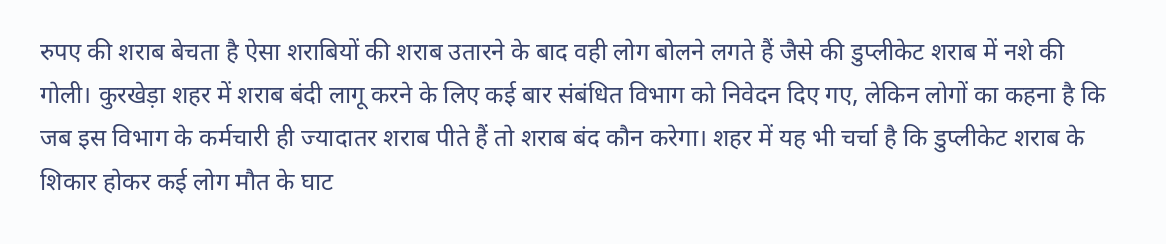रुपए की शराब बेचता है ऐसा शराबियों की शराब उतारने के बाद वही लोग बोलने लगते हैं जैसे की डुप्लीकेट शराब में नशे की गोली। कुरखेड़ा शहर में शराब बंदी लागू करने के लिए कई बार संबंधित विभाग को निवेदन दिए गए, लेकिन लोगों का कहना है कि जब इस विभाग के कर्मचारी ही ज्यादातर शराब पीते हैं तो शराब बंद कौन करेगा। शहर में यह भी चर्चा है कि डुप्लीकेट शराब के शिकार होकर कई लोग मौत के घाट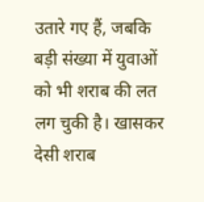उतारे गए हैं, जबकि बड़ी संख्या में युवाओं को भी शराब की लत लग चुकी है। खासकर देसी शराब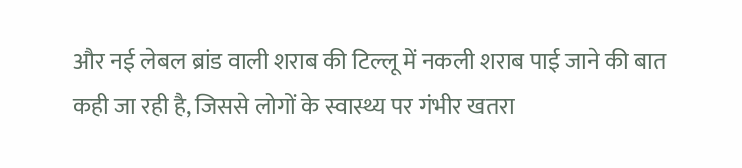और नई लेबल ब्रांड वाली शराब की टिल्लू में नकली शराब पाई जाने की बात कही जा रही है, जिससे लोगों के स्वास्थ्य पर गंभीर खतरा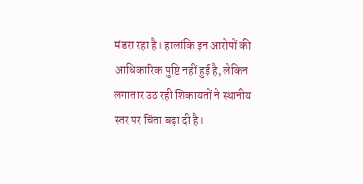मंडरा रहा है। हालांकि इन आरोपों की आधिकारिक पुष्टि नहीं हुई है, लेकिन लगातार उठ रही शिकायतों ने स्थानीय स्तर पर चिंता बढ़ा दी है।